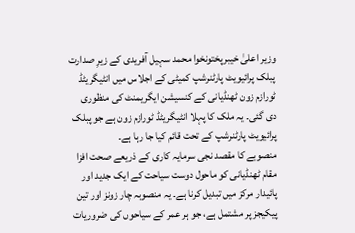وزیر اعلیٰ خیبرپختونخوا محمد سہیل آفریدی کے زیرِ صدارت پبلک پرائیویٹ پارٹنرشپ کمیٹی کے اجلاس میں انٹیگریٹڈ ٹورازم زون ٹھنڈیانی کے کنسیشن ایگریمنٹ کی منظوری دی گئی۔ یہ ملک کا پہلا انٹیگریٹڈ ٹورازم زون ہے جو پبلک پرائیویٹ پارٹنرشپ کے تحت قائم کیا جا رہا ہے۔
منصوبے کا مقصد نجی سرمایہ کاری کے ذریعے صحت افزا مقام ٹھنڈیانی کو ماحول دوست سیاحت کے ایک جدید اور پائیدار مرکز میں تبدیل کرنا ہے۔ یہ منصوبہ چار زونز اور تین پیکیجز پر مشتمل ہے، جو ہر عمر کے سیاحوں کی ضروریات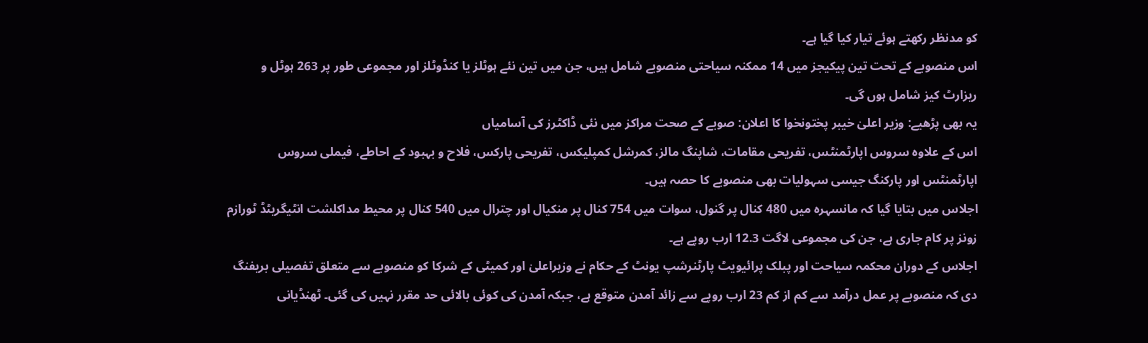کو مدنظر رکھتے ہوئے تیار کیا گیا ہے۔
اس منصوبے کے تحت تین پیکیجز میں 14 ممکنہ سیاحتی منصوبے شامل ہیں، جن میں تین نئے ہوٹلز یا کنڈوٹلز اور مجموعی طور پر 263 ہوٹل و ریزارٹ کیز شامل ہوں گی۔
یہ بھی پڑھیے: وزیر اعلیٰ خیبر پختونخوا کا اعلان: صوبے کے صحت مراکز میں نئی ڈاکٹرز کی آسامیاں
اس کے علاوہ سروس اپارٹمنٹس، تفریحی مقامات، شاپنگ مالز، کمرشل کمپلیکس، تفریحی پارکس، فلاح و بہبود کے احاطے، فیملی سروس اپارٹمنٹس اور پارکنگ جیسی سہولیات بھی منصوبے کا حصہ ہیں۔
اجلاس میں بتایا گیا کہ مانسہرہ میں 480 کنال پر گنول، سوات میں 754 کنال پر منکیال اور چترال میں 540 کنال پر محیط مداکلشت انٹیگریٹڈ ٹورازم زونز پر کام جاری ہے، جن کی مجموعی لاگت 12.3 ارب روپے ہے۔
اجلاس کے دوران محکمہ سیاحت اور پبلک پرائیویٹ پارٹنرشپ یونٹ کے حکام نے وزیراعلیٰ اور کمیٹی کے شرکا کو منصوبے سے متعلق تفصیلی بریفنگ دی کہ منصوبے پر عمل درآمد سے کم از کم 23 ارب روپے سے زائد آمدن متوقع ہے، جبکہ آمدن کی کوئی بالائی حد مقرر نہیں کی گئی۔ ٹھنڈیانی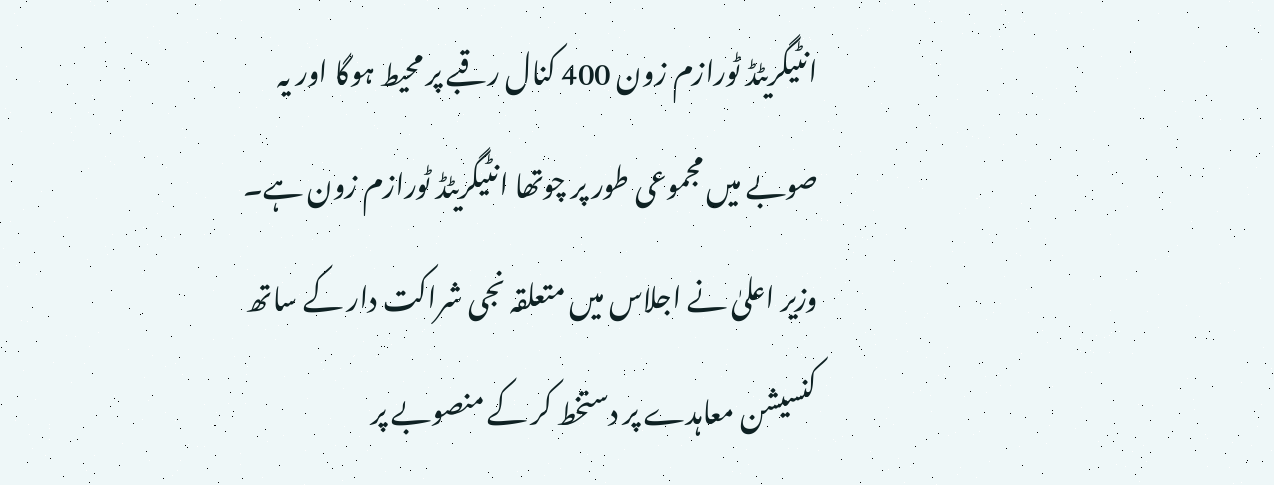انٹیگریٹڈ ٹورازم زون 400 کنال رقبے پر محیط ہوگا اور یہ صوبے میں مجموعی طور پر چوتھا انٹیگریٹڈ ٹورازم زون ہے۔
وزیر اعلیٰ نے اجلاس میں متعلقہ نجی شراکت دار کے ساتھ کنسیشن معاہدے پر دستخط کر کے منصوبے پر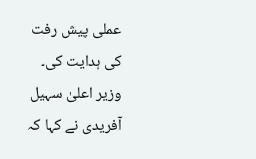عملی پیش رفت کی ہدایت کی۔
وزیر اعلیٰ سہیل آفریدی نے کہا کہ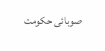صوبائی حکومت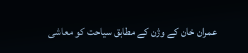عمران خان کے وژن کے مطابق سیاحت کو معاشی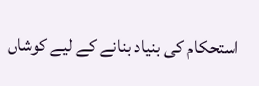استحکام کی بنیاد بنانے کے لیے کوشاں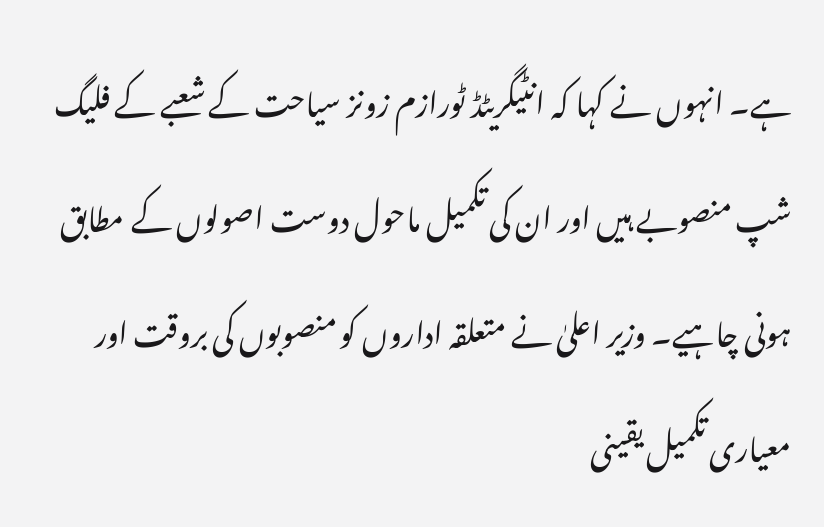ہے۔ انہوں نے کہا کہ انٹیگریٹڈ ٹورازم زونز سیاحت کے شعبے کے فلیگ شپ منصوبے ہیں اور ان کی تکمیل ماحول دوست اصولوں کے مطابق ہونی چاہیے۔ وزیر اعلیٰ نے متعلقہ اداروں کو منصوبوں کی بروقت اور معیاری تکمیل یقینی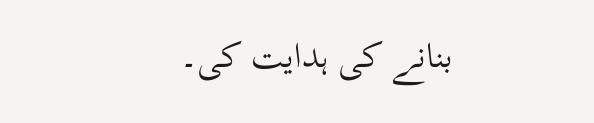بنانے کی ہدایت کی۔